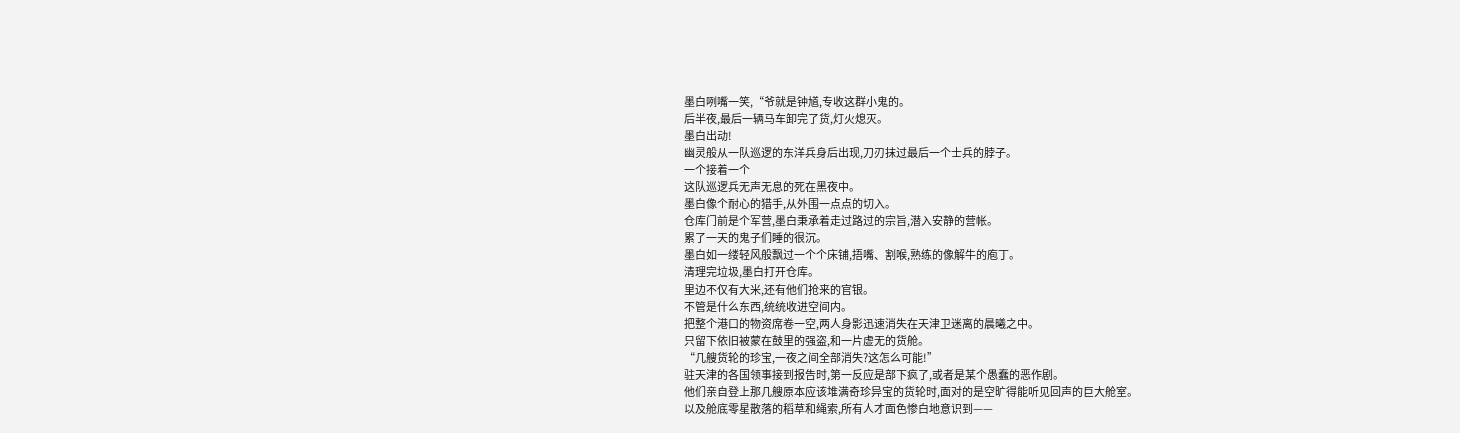墨白咧嘴一笑,“爷就是钟馗,专收这群小鬼的。
后半夜,最后一辆马车卸完了货,灯火熄灭。
墨白出动!
幽灵般从一队巡逻的东洋兵身后出现,刀刃抹过最后一个士兵的脖子。
一个接着一个
这队巡逻兵无声无息的死在黑夜中。
墨白像个耐心的猎手,从外围一点点的切入。
仓库门前是个军营,墨白秉承着走过路过的宗旨,潜入安静的营帐。
累了一天的鬼子们睡的很沉。
墨白如一缕轻风般飘过一个个床铺,捂嘴、割喉,熟练的像解牛的庖丁。
清理完垃圾,墨白打开仓库。
里边不仅有大米,还有他们抢来的官银。
不管是什么东西,统统收进空间内。
把整个港口的物资席卷一空,两人身影迅速消失在天津卫迷离的晨曦之中。
只留下依旧被蒙在鼓里的强盗,和一片虚无的货舱。
“几艘货轮的珍宝,一夜之间全部消失?这怎么可能!”
驻天津的各国领事接到报告时,第一反应是部下疯了,或者是某个愚蠢的恶作剧。
他们亲自登上那几艘原本应该堆满奇珍异宝的货轮时,面对的是空旷得能听见回声的巨大舱室。
以及舱底零星散落的稻草和绳索,所有人才面色惨白地意识到——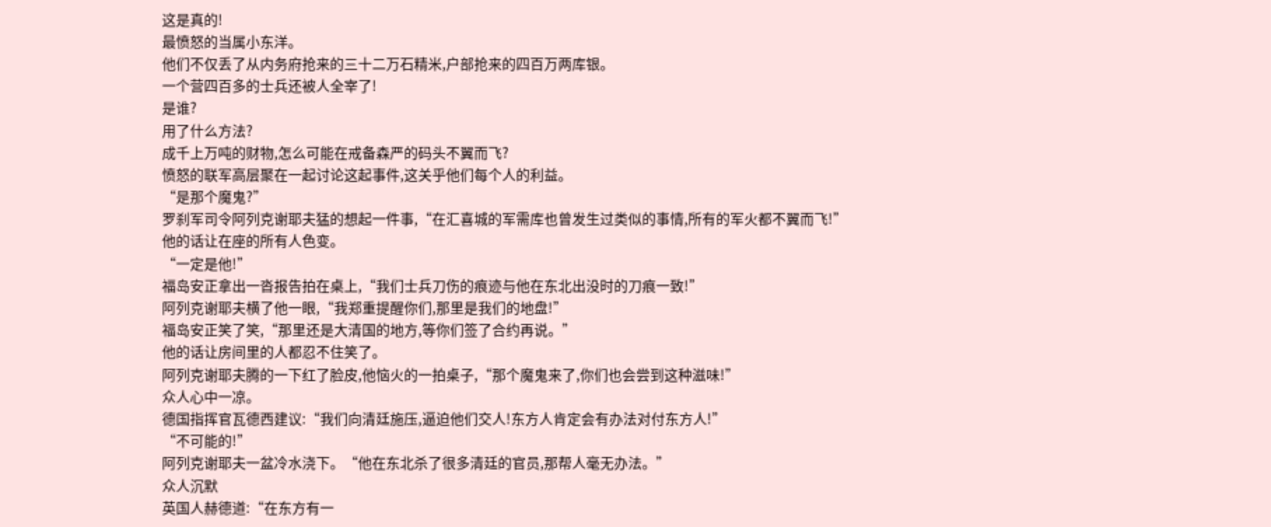这是真的!
最愤怒的当属小东洋。
他们不仅丢了从内务府抢来的三十二万石精米,户部抢来的四百万两库银。
一个营四百多的士兵还被人全宰了!
是谁?
用了什么方法?
成千上万吨的财物,怎么可能在戒备森严的码头不翼而飞?
愤怒的联军高层聚在一起讨论这起事件,这关乎他们每个人的利益。
“是那个魔鬼?”
罗刹军司令阿列克谢耶夫猛的想起一件事,“在汇喜城的军需库也曾发生过类似的事情,所有的军火都不翼而飞!”
他的话让在座的所有人色变。
“一定是他!”
福岛安正拿出一沓报告拍在桌上,“我们士兵刀伤的痕迹与他在东北出没时的刀痕一致!”
阿列克谢耶夫横了他一眼,“我郑重提醒你们,那里是我们的地盘!”
福岛安正笑了笑,“那里还是大清国的地方,等你们签了合约再说。”
他的话让房间里的人都忍不住笑了。
阿列克谢耶夫腾的一下红了脸皮,他恼火的一拍桌子,“那个魔鬼来了,你们也会尝到这种滋味!”
众人心中一凉。
德国指挥官瓦德西建议:“我们向清廷施压,逼迫他们交人!东方人肯定会有办法对付东方人!”
“不可能的!”
阿列克谢耶夫一盆冷水浇下。“他在东北杀了很多清廷的官员,那帮人毫无办法。”
众人沉默
英国人赫德道:“在东方有一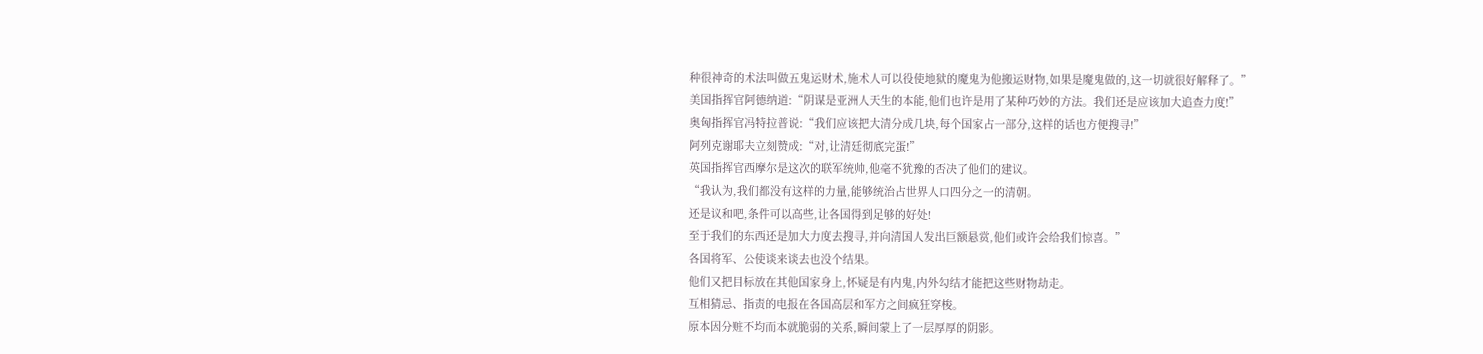种很神奇的术法叫做五鬼运财术,施术人可以役使地狱的魔鬼为他搬运财物,如果是魔鬼做的,这一切就很好解释了。”
美国指挥官阿德纳道:“阴谋是亚洲人天生的本能,他们也许是用了某种巧妙的方法。我们还是应该加大追查力度!”
奥匈指挥官冯特拉普说:“我们应该把大清分成几块,每个国家占一部分,这样的话也方便搜寻!”
阿列克谢耶夫立刻赞成:“对,让清廷彻底完蛋!”
英国指挥官西摩尔是这次的联军统帅,他毫不犹豫的否决了他们的建议。
“我认为,我们都没有这样的力量,能够统治占世界人口四分之一的清朝。
还是议和吧,条件可以高些,让各国得到足够的好处!
至于我们的东西还是加大力度去搜寻,并向清国人发出巨额悬赏,他们或许会给我们惊喜。”
各国将军、公使谈来谈去也没个结果。
他们又把目标放在其他国家身上,怀疑是有内鬼,内外勾结才能把这些财物劫走。
互相猜忌、指责的电报在各国高层和军方之间疯狂穿梭。
原本因分赃不均而本就脆弱的关系,瞬间蒙上了一层厚厚的阴影。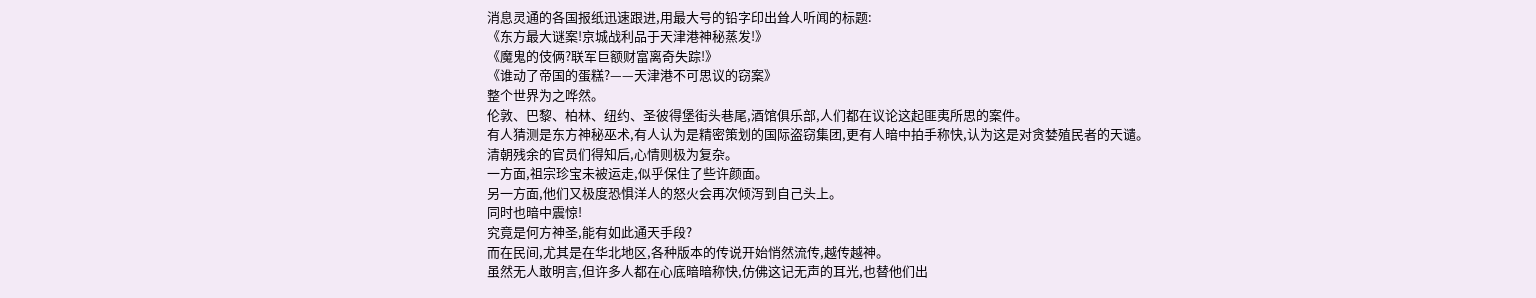消息灵通的各国报纸迅速跟进,用最大号的铅字印出耸人听闻的标题:
《东方最大谜案!京城战利品于天津港神秘蒸发!》
《魔鬼的伎俩?联军巨额财富离奇失踪!》
《谁动了帝国的蛋糕?——天津港不可思议的窃案》
整个世界为之哗然。
伦敦、巴黎、柏林、纽约、圣彼得堡街头巷尾,酒馆俱乐部,人们都在议论这起匪夷所思的案件。
有人猜测是东方神秘巫术,有人认为是精密策划的国际盗窃集团,更有人暗中拍手称快,认为这是对贪婪殖民者的天谴。
清朝残余的官员们得知后,心情则极为复杂。
一方面,祖宗珍宝未被运走,似乎保住了些许颜面。
另一方面,他们又极度恐惧洋人的怒火会再次倾泻到自己头上。
同时也暗中震惊!
究竟是何方神圣,能有如此通天手段?
而在民间,尤其是在华北地区,各种版本的传说开始悄然流传,越传越神。
虽然无人敢明言,但许多人都在心底暗暗称快,仿佛这记无声的耳光,也替他们出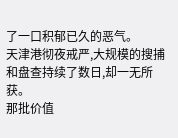了一口积郁已久的恶气。
天津港彻夜戒严,大规模的搜捕和盘查持续了数日,却一无所获。
那批价值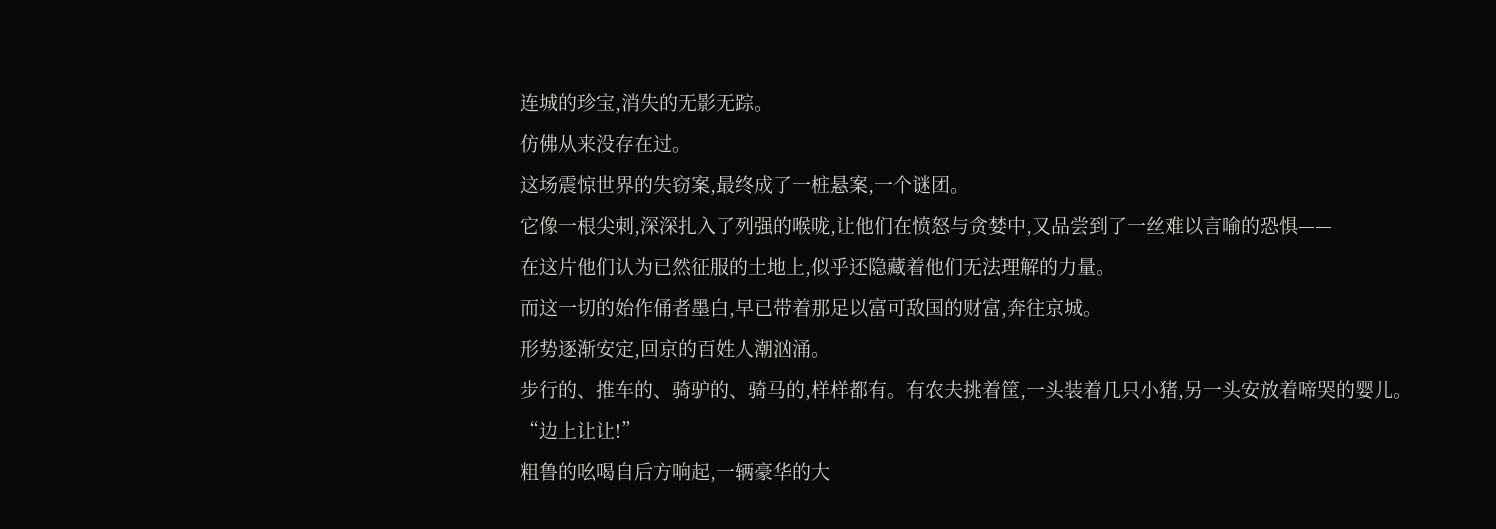连城的珍宝,消失的无影无踪。
仿佛从来没存在过。
这场震惊世界的失窃案,最终成了一桩悬案,一个谜团。
它像一根尖刺,深深扎入了列强的喉咙,让他们在愤怒与贪婪中,又品尝到了一丝难以言喻的恐惧——
在这片他们认为已然征服的土地上,似乎还隐藏着他们无法理解的力量。
而这一切的始作俑者墨白,早已带着那足以富可敌国的财富,奔往京城。
形势逐渐安定,回京的百姓人潮汹涌。
步行的、推车的、骑驴的、骑马的,样样都有。有农夫挑着筐,一头装着几只小猪,另一头安放着啼哭的婴儿。
“边上让让!”
粗鲁的吆喝自后方响起,一辆豪华的大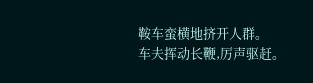鞍车蛮横地挤开人群。
车夫挥动长鞭,厉声驱赶。